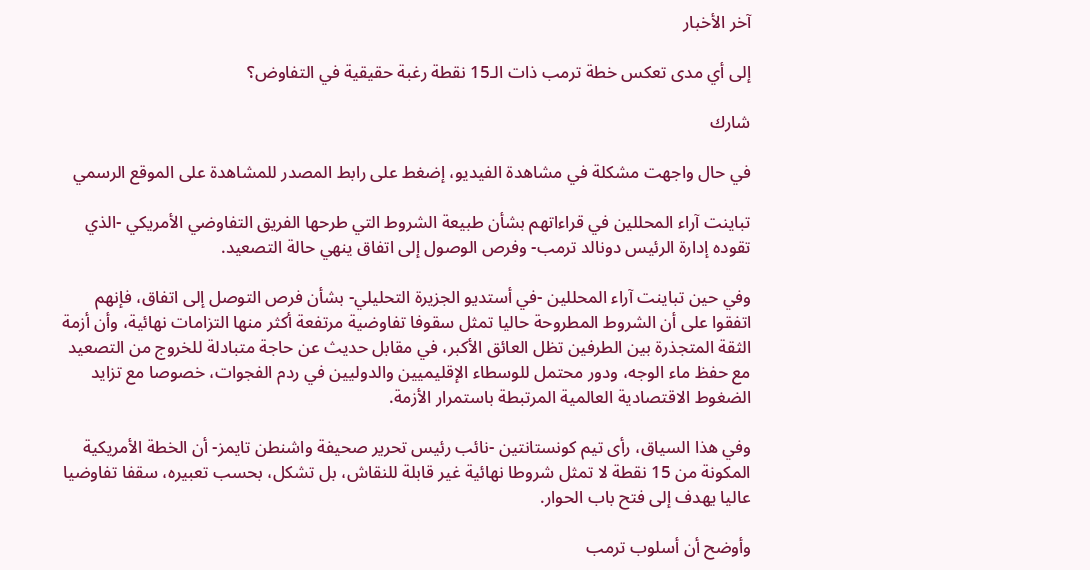آخر الأخبار

إلى أي مدى تعكس خطة ترمب ذات الـ15 نقطة رغبة حقيقية في التفاوض؟

شارك

في حال واجهت مشكلة في مشاهدة الفيديو، إضغط على رابط المصدر للمشاهدة على الموقع الرسمي

تباينت آراء المحللين في قراءاتهم بشأن طبيعة الشروط التي طرحها الفريق التفاوضي الأمريكي -الذي تقوده إدارة الرئيس دونالد ترمب- وفرص الوصول إلى اتفاق ينهي حالة التصعيد.

وفي حين تباينت آراء المحللين -في أستديو الجزيرة التحليلي- بشأن فرص التوصل إلى اتفاق، فإنهم اتفقوا على أن الشروط المطروحة حاليا تمثل سقوفا تفاوضية مرتفعة أكثر منها التزامات نهائية، وأن أزمة الثقة المتجذرة بين الطرفين تظل العائق الأكبر، في مقابل حديث عن حاجة متبادلة للخروج من التصعيد مع حفظ ماء الوجه، ودور محتمل للوسطاء الإقليميين والدوليين في ردم الفجوات، خصوصا مع تزايد الضغوط الاقتصادية العالمية المرتبطة باستمرار الأزمة.

وفي هذا السياق، رأى تيم كونستانتين -نائب رئيس تحرير صحيفة واشنطن تايمز- أن الخطة الأمريكية المكونة من 15 نقطة لا تمثل شروطا نهائية غير قابلة للنقاش، بل تشكل، بحسب تعبيره، سقفا تفاوضيا عاليا يهدف إلى فتح باب الحوار.

وأوضح أن أسلوب ترمب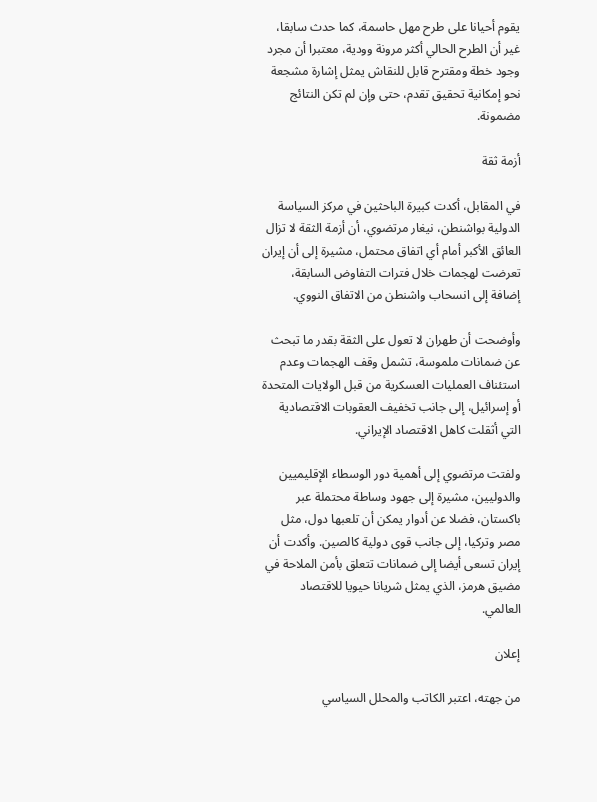يقوم أحيانا على طرح مهل حاسمة، كما حدث سابقا، غير أن الطرح الحالي أكثر مرونة وودية، معتبرا أن مجرد وجود خطة ومقترح قابل للنقاش يمثل إشارة مشجعة نحو إمكانية تحقيق تقدم، حتى وإن لم تكن النتائج مضمونة.

أزمة ثقة

في المقابل، أكدت كبيرة الباحثين في مركز السياسة الدولية بواشنطن، نيغار مرتضوي، أن أزمة الثقة لا تزال العائق الأكبر أمام أي اتفاق محتمل، مشيرة إلى أن إيران تعرضت لهجمات خلال فترات التفاوض السابقة، إضافة إلى انسحاب واشنطن من الاتفاق النووي.

وأوضحت أن طهران لا تعول على الثقة بقدر ما تبحث عن ضمانات ملموسة، تشمل وقف الهجمات وعدم استئناف العمليات العسكرية من قبل الولايات المتحدة أو إسرائيل، إلى جانب تخفيف العقوبات الاقتصادية التي أثقلت كاهل الاقتصاد الإيراني.

ولفتت مرتضوي إلى أهمية دور الوسطاء الإقليميين والدوليين، مشيرة إلى جهود وساطة محتملة عبر باكستان، فضلا عن أدوار يمكن أن تلعبها دول، مثل مصر وتركيا، إلى جانب قوى دولية كالصين. وأكدت أن إيران تسعى أيضا إلى ضمانات تتعلق بأمن الملاحة في مضيق هرمز، الذي يمثل شريانا حيويا للاقتصاد العالمي.

إعلان

من جهته، اعتبر الكاتب والمحلل السياسي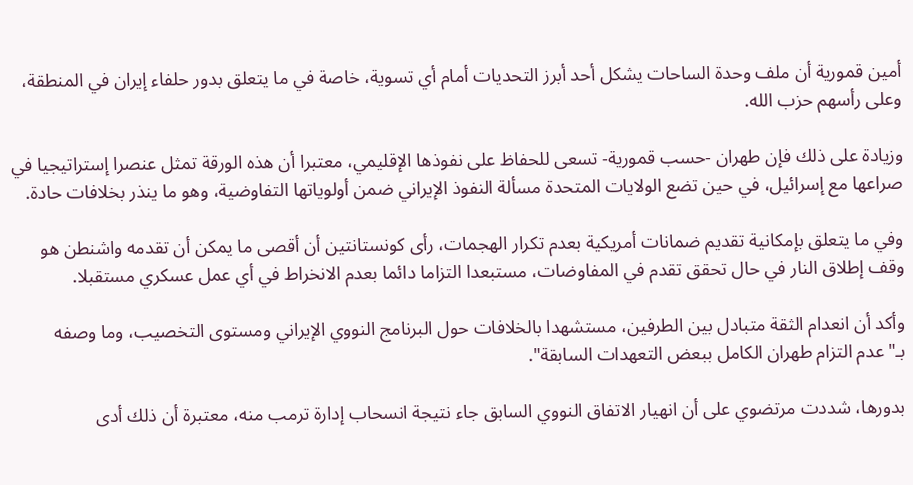أمين قمورية أن ملف وحدة الساحات يشكل أحد أبرز التحديات أمام أي تسوية، خاصة في ما يتعلق بدور حلفاء إيران في المنطقة، وعلى رأسهم حزب الله.

وزيادة على ذلك فإن طهران -حسب قمورية- تسعى للحفاظ على نفوذها الإقليمي، معتبرا أن هذه الورقة تمثل عنصرا إستراتيجيا في صراعها مع إسرائيل، في حين تضع الولايات المتحدة مسألة النفوذ الإيراني ضمن أولوياتها التفاوضية، وهو ما ينذر بخلافات حادة.

وفي ما يتعلق بإمكانية تقديم ضمانات أمريكية بعدم تكرار الهجمات، رأى كونستانتين أن أقصى ما يمكن أن تقدمه واشنطن هو وقف إطلاق النار في حال تحقق تقدم في المفاوضات، مستبعدا التزاما دائما بعدم الانخراط في أي عمل عسكري مستقبلا.

وأكد أن انعدام الثقة متبادل بين الطرفين، مستشهدا بالخلافات حول البرنامج النووي الإيراني ومستوى التخصيب، وما وصفه بـ"عدم التزام طهران الكامل ببعض التعهدات السابقة".

بدورها، شددت مرتضوي على أن انهيار الاتفاق النووي السابق جاء نتيجة انسحاب إدارة ترمب منه، معتبرة أن ذلك أدى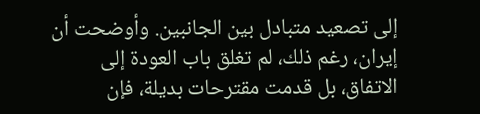إلى تصعيد متبادل بين الجانبين. وأوضحت أن إيران، رغم ذلك، لم تغلق باب العودة إلى الاتفاق، بل قدمت مقترحات بديلة، فإن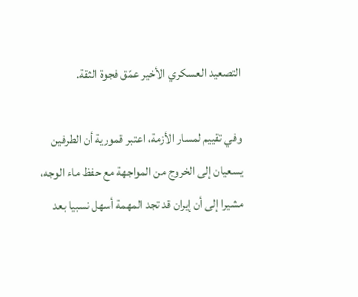التصعيد العسكري الأخير عمّق فجوة الثقة.

وفي تقييم لمسار الأزمة، اعتبر قمورية أن الطرفين يسعيان إلى الخروج من المواجهة مع حفظ ماء الوجه، مشيرا إلى أن إيران قد تجد المهمة أسهل نسبيا بعد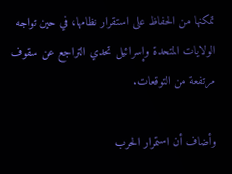تمكنها من الحفاظ على استقرار نظامها، في حين تواجه الولايات المتحدة وإسرائيل تحدي التراجع عن سقوف مرتفعة من التوقعات.

وأضاف أن استمرار الحرب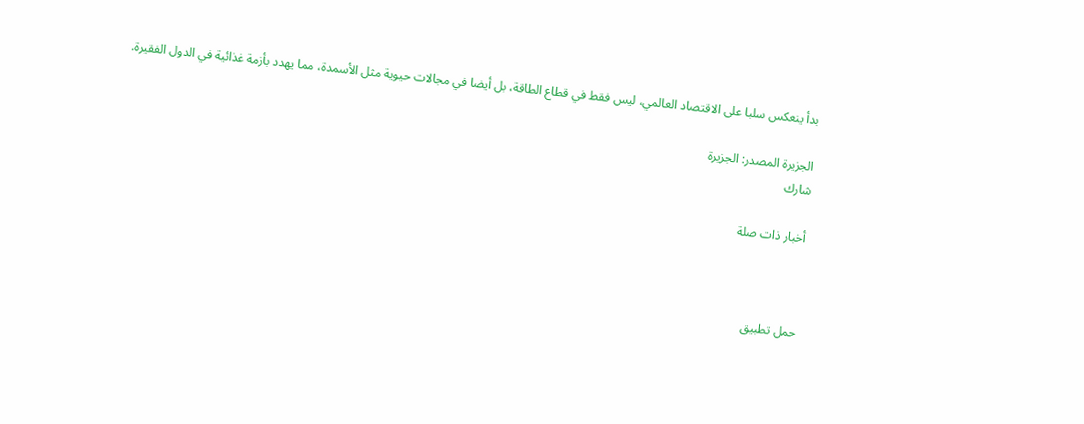بدأ ينعكس سلبا على الاقتصاد العالمي، ليس فقط في قطاع الطاقة، بل أيضا في مجالات حيوية مثل الأسمدة، مما يهدد بأزمة غذائية في الدول الفقيرة.

الجزيرة المصدر: الجزيرة
شارك

أخبار ذات صلة



حمل تطبيق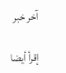آخر خبر

إقرأ أيضا